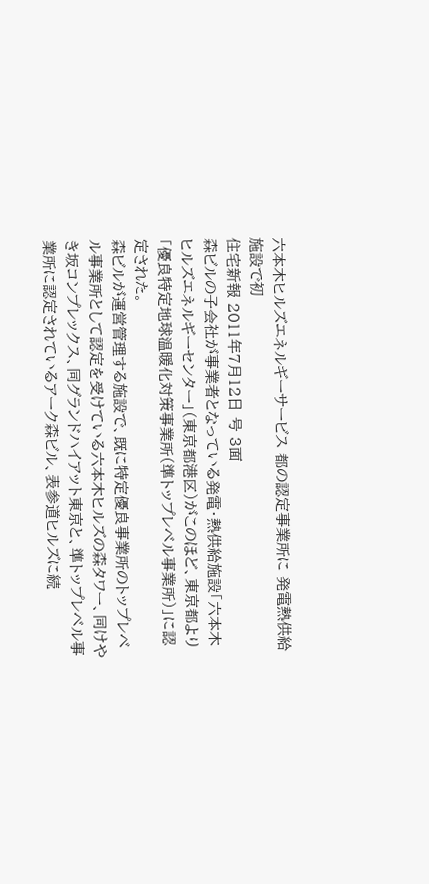六本木ヒルズエネルギーサービス 都の認定事業所に 発電熱供給施設で初
住宅新報 2011年7月12日 号 3面
森ビルの子会社が事業者となっている発電・熱供給施設「六本木ヒルズエネルギーセンター」(東京都港区)がこのほど、東京都より「優良特定地球温暖化対策事業所(準トップレベル事業所)」に認定された。
森ビルが運営管理する施設で、既に特定優良事業所のトップレベル事業所として認定を受けている六本木ヒルズの森タワー、同けやき坂コンプレックス、同グランドハイアット東京と、準トップレベル事業所に認定されているアーク森ビル、表参道ヒルズに続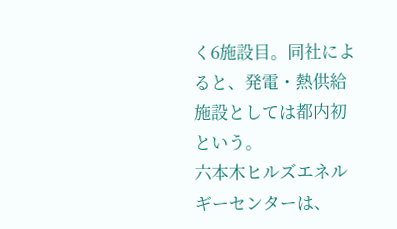く6施設目。同社によると、発電・熱供給施設としては都内初という。
六本木ヒルズエネルギーセンターは、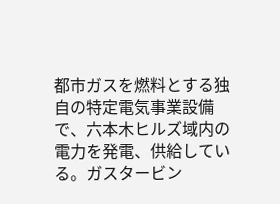都市ガスを燃料とする独自の特定電気事業設備で、六本木ヒルズ域内の電力を発電、供給している。ガスタービン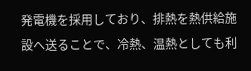発電機を採用しており、排熱を熱供給施設へ送ることで、冷熱、温熱としても利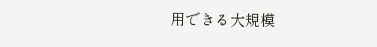用できる大規模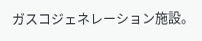ガスコジェネレーション施設。